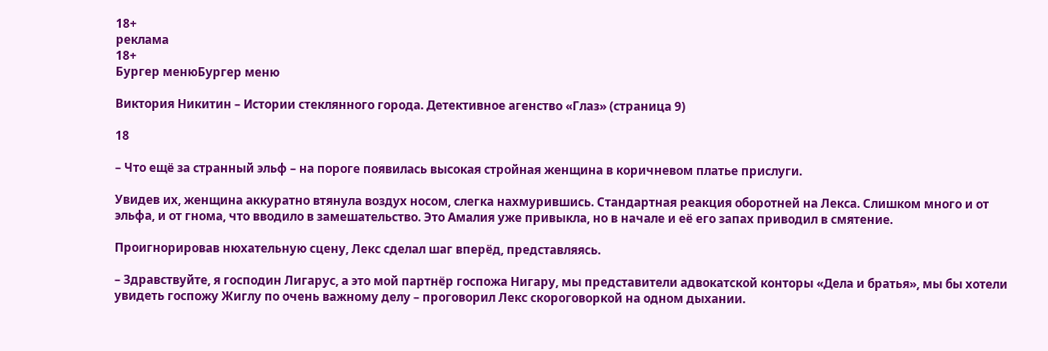18+
реклама
18+
Бургер менюБургер меню

Виктория Никитин – Истории стеклянного города. Детективное агенство «Глаз» (страница 9)

18

– Что ещё за странный эльф – на пороге появилась высокая стройная женщина в коричневом платье прислуги.

Увидев их, женщина аккуратно втянула воздух носом, слегка нахмурившись. Стандартная реакция оборотней на Лекса. Слишком много и от эльфа, и от гнома, что вводило в замешательство. Это Амалия уже привыкла, но в начале и её его запах приводил в смятение.

Проигнорировав нюхательную сцену, Лекс сделал шаг вперёд, представляясь.

– Здравствуйте, я господин Лигарус, а это мой партнёр госпожа Нигару, мы представители адвокатской конторы «Дела и братья», мы бы хотели увидеть госпожу Жиглу по очень важному делу – проговорил Лекс скороговоркой на одном дыхании.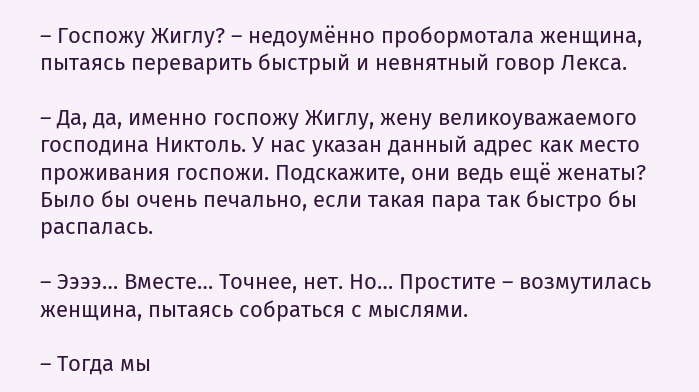– Госпожу Жиглу? – недоумённо пробормотала женщина, пытаясь переварить быстрый и невнятный говор Лекса.

– Да, да, именно госпожу Жиглу, жену великоуважаемого господина Никтоль. У нас указан данный адрес как место проживания госпожи. Подскажите, они ведь ещё женаты? Было бы очень печально, если такая пара так быстро бы распалась.

– Ээээ… Вместе… Точнее, нет. Но… Простите – возмутилась женщина, пытаясь собраться с мыслями.

– Тогда мы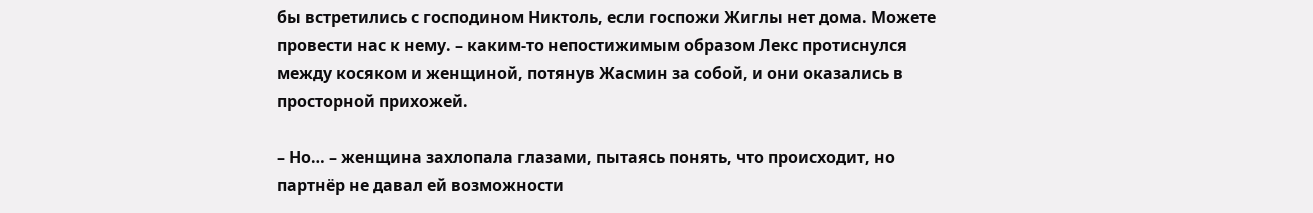бы встретились с господином Никтоль, если госпожи Жиглы нет дома. Можете провести нас к нему. – каким-то непостижимым образом Лекс протиснулся между косяком и женщиной, потянув Жасмин за собой, и они оказались в просторной прихожей.

– Но… – женщина захлопала глазами, пытаясь понять, что происходит, но партнёр не давал ей возможности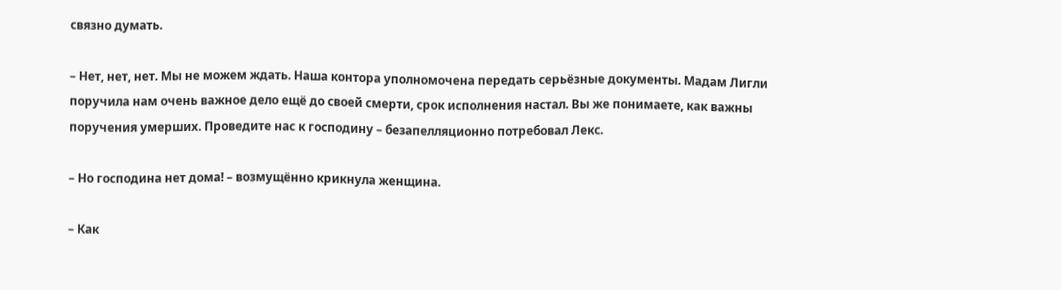связно думать.

– Нет, нет, нет. Мы не можем ждать. Наша контора уполномочена передать серьёзные документы. Мадам Лигли поручила нам очень важное дело ещё до своей смерти, срок исполнения настал. Вы же понимаете, как важны поручения умерших. Проведите нас к господину – безапелляционно потребовал Лекс.

– Но господина нет дома! – возмущённо крикнула женщина.

– Как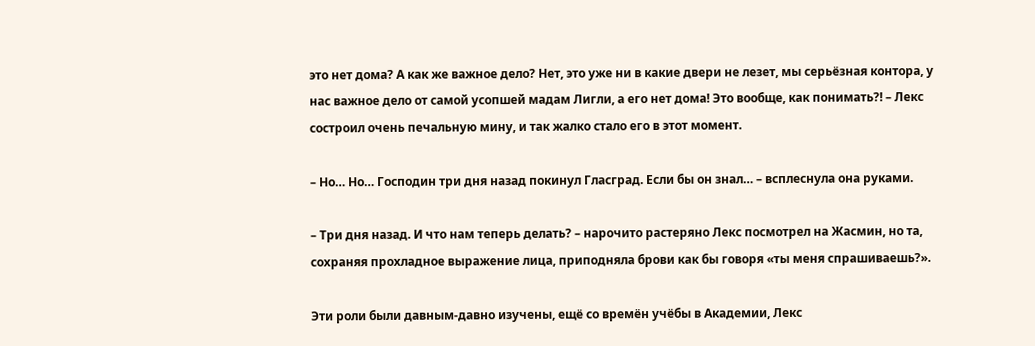это нет дома? А как же важное дело? Нет, это уже ни в какие двери не лезет, мы серьёзная контора, у нас важное дело от самой усопшей мадам Лигли, а его нет дома! Это вообще, как понимать?! – Лекс состроил очень печальную мину, и так жалко стало его в этот момент.

– Но… Но… Господин три дня назад покинул Гласград. Если бы он знал… – всплеснула она руками.

– Три дня назад. И что нам теперь делать? – нарочито растеряно Лекс посмотрел на Жасмин, но та, сохраняя прохладное выражение лица, приподняла брови как бы говоря «ты меня спрашиваешь?».

Эти роли были давным-давно изучены, ещё со времён учёбы в Академии, Лекс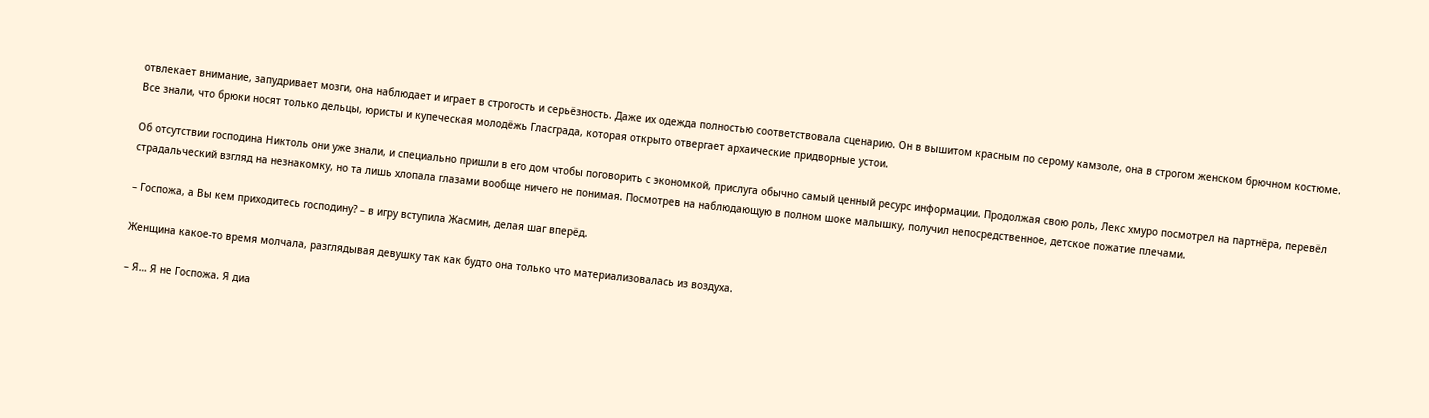отвлекает внимание, запудривает мозги, она наблюдает и играет в строгость и серьёзность. Даже их одежда полностью соответствовала сценарию. Он в вышитом красным по серому камзоле, она в строгом женском брючном костюме. Все знали, что брюки носят только дельцы, юристы и купеческая молодёжь Гласграда, которая открыто отвергает архаические придворные устои.

Об отсутствии господина Никтоль они уже знали, и специально пришли в его дом чтобы поговорить с экономкой, прислуга обычно самый ценный ресурс информации. Продолжая свою роль, Лекс хмуро посмотрел на партнёра, перевёл страдальческий взгляд на незнакомку, но та лишь хлопала глазами вообще ничего не понимая. Посмотрев на наблюдающую в полном шоке малышку, получил непосредственное, детское пожатие плечами.

– Госпожа, а Вы кем приходитесь господину? – в игру вступила Жасмин, делая шаг вперёд.

Женщина какое-то время молчала, разглядывая девушку так как будто она только что материализовалась из воздуха.

– Я… Я не Госпожа. Я диа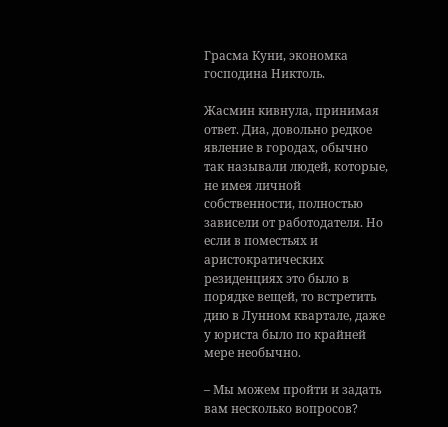Грасма Куни, экономка господина Никтоль.

Жасмин кивнула, принимая ответ. Диа, довольно редкое явление в городах, обычно так называли людей, которые, не имея личной собственности, полностью зависели от работодателя. Но если в поместьях и аристократических резиденциях это было в порядке вещей, то встретить дию в Лунном квартале, даже у юриста было по крайней мере необычно.

– Мы можем пройти и задать вам несколько вопросов?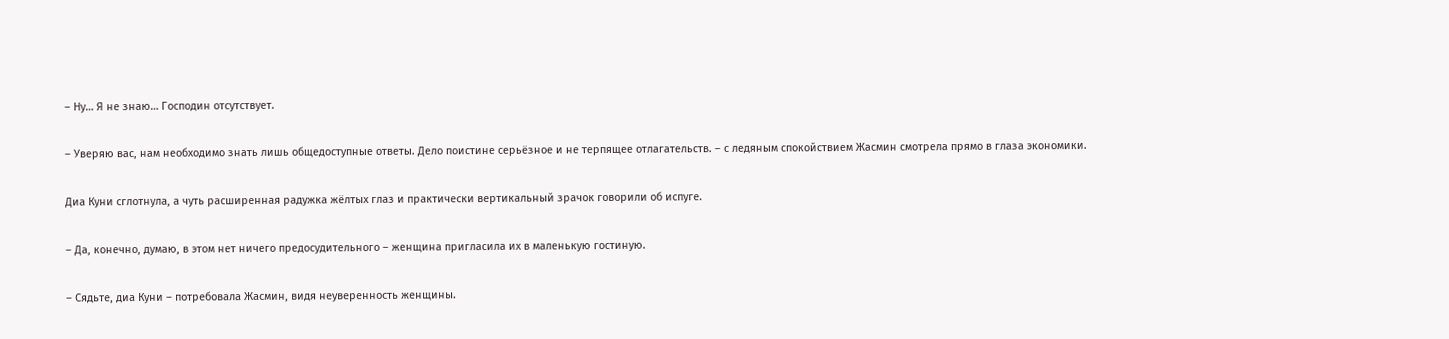– Ну… Я не знаю… Господин отсутствует.

– Уверяю вас, нам необходимо знать лишь общедоступные ответы. Дело поистине серьёзное и не терпящее отлагательств. – с ледяным спокойствием Жасмин смотрела прямо в глаза экономики.

Диа Куни сглотнула, а чуть расширенная радужка жёлтых глаз и практически вертикальный зрачок говорили об испуге.

– Да, конечно, думаю, в этом нет ничего предосудительного – женщина пригласила их в маленькую гостиную.

– Сядьте, диа Куни – потребовала Жасмин, видя неуверенность женщины.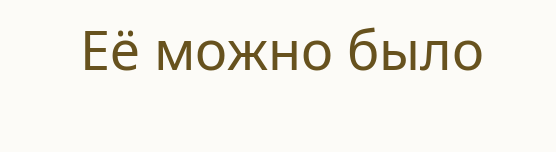Её можно было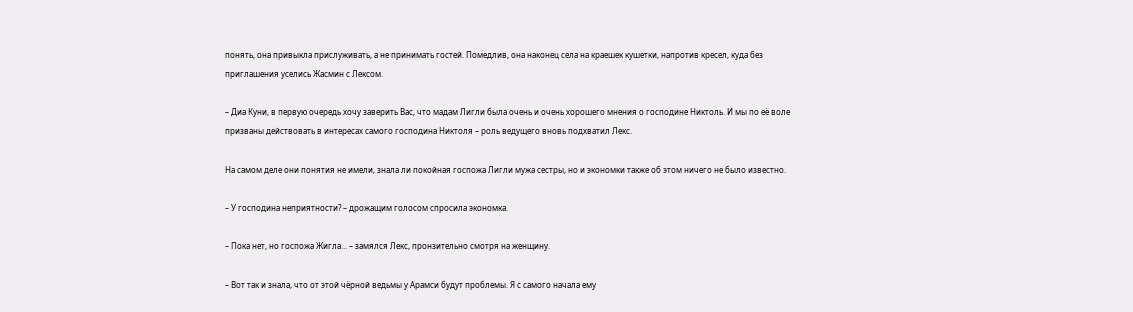понять, она привыкла прислуживать, а не принимать гостей. Помедлив, она наконец села на краешек кушетки, напротив кресел, куда без приглашения уселись Жасмин с Лексом.

– Диа Куни, в первую очередь хочу заверить Вас, что мадам Лигли была очень и очень хорошего мнения о господине Никтоль. И мы по её воле призваны действовать в интересах самого господина Никтоля – роль ведущего вновь подхватил Лекс.

На самом деле они понятия не имели, знала ли покойная госпожа Лигли мужа сестры, но и экономки также об этом ничего не было известно.

– У господина неприятности? – дрожащим голосом спросила экономка.

– Пока нет, но госпожа Жигла… – замялся Лекс, пронзительно смотря на женщину.

– Вот так и знала, что от этой чёрной ведьмы у Арамси будут проблемы. Я с самого начала ему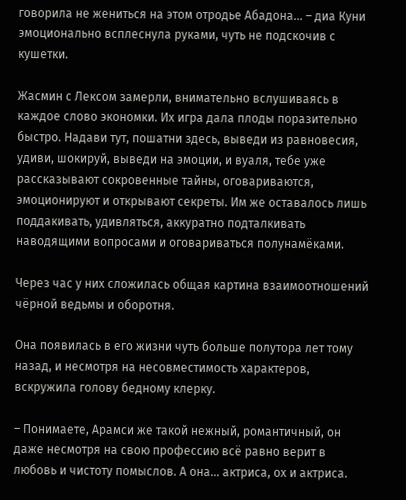говорила не жениться на этом отродье Абадона… – диа Куни эмоционально всплеснула руками, чуть не подскочив с кушетки.

Жасмин с Лексом замерли, внимательно вслушиваясь в каждое слово экономки. Их игра дала плоды поразительно быстро. Надави тут, пошатни здесь, выведи из равновесия, удиви, шокируй, выведи на эмоции, и вуаля, тебе уже рассказывают сокровенные тайны, оговариваются, эмоционируют и открывают секреты. Им же оставалось лишь поддакивать, удивляться, аккуратно подталкивать наводящими вопросами и оговариваться полунамёками.

Через час у них сложилась общая картина взаимоотношений чёрной ведьмы и оборотня.

Она появилась в его жизни чуть больше полутора лет тому назад, и несмотря на несовместимость характеров, вскружила голову бедному клерку.

– Понимаете, Арамси же такой нежный, романтичный, он даже несмотря на свою профессию всё равно верит в любовь и чистоту помыслов. А она… актриса, ох и актриса.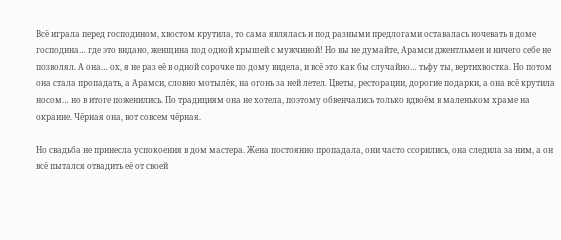Всё играла перед господином, хвостом крутила, то сама являлась и под разными предлогами оставалась ночевать в доме господина… где это видано, женщина под одной крышей с мужчиной! Но вы не думайте, Арамси джентльмен и ничего себе не позволял. А она… ох, я не раз её в одной сорочке по дому видела, и всё это как бы случайно… тьфу ты, вертихвостка. Но потом она стала пропадать, а Арамси, словно мотылёк, на огонь за ней летел. Цветы, ресторации, дорогие подарки, а она всё крутила носом… но в итоге поженились. По традициям она не хотела, поэтому обвенчались только вдвоём в маленьком храме на окраине. Чёрная она, вот совсем чёрная.

Но свадьба не принесла успокоения в дом мастера. Жена постоянно пропадала, они часто ссорились, она следила за ним, а он всё пытался отвадить её от своей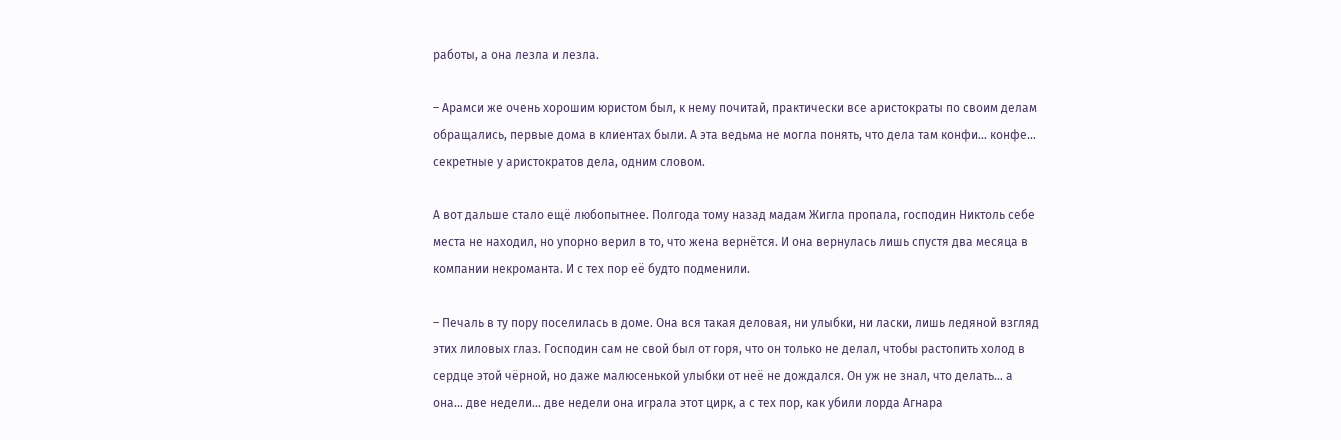работы, а она лезла и лезла.

– Арамси же очень хорошим юристом был, к нему почитай, практически все аристократы по своим делам обращались, первые дома в клиентах были. А эта ведьма не могла понять, что дела там конфи… конфе… секретные у аристократов дела, одним словом.

А вот дальше стало ещё любопытнее. Полгода тому назад мадам Жигла пропала, господин Никтоль себе места не находил, но упорно верил в то, что жена вернётся. И она вернулась лишь спустя два месяца в компании некроманта. И с тех пор её будто подменили.

– Печаль в ту пору поселилась в доме. Она вся такая деловая, ни улыбки, ни ласки, лишь ледяной взгляд этих лиловых глаз. Господин сам не свой был от горя, что он только не делал, чтобы растопить холод в сердце этой чёрной, но даже малюсенькой улыбки от неё не дождался. Он уж не знал, что делать… а она… две недели… две недели она играла этот цирк, а с тех пор, как убили лорда Агнара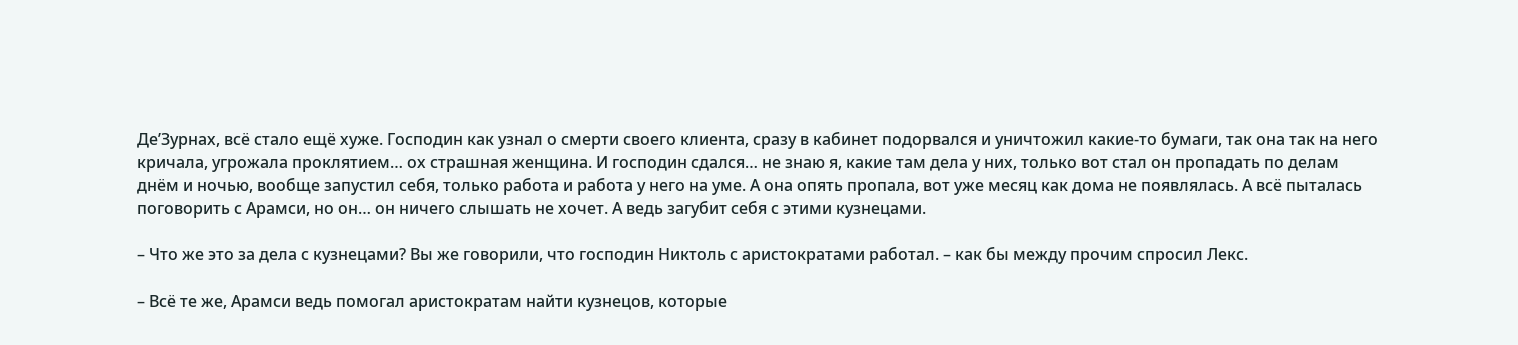Де’Зурнах, всё стало ещё хуже. Господин как узнал о смерти своего клиента, сразу в кабинет подорвался и уничтожил какие-то бумаги, так она так на него кричала, угрожала проклятием… ох страшная женщина. И господин сдался… не знаю я, какие там дела у них, только вот стал он пропадать по делам днём и ночью, вообще запустил себя, только работа и работа у него на уме. А она опять пропала, вот уже месяц как дома не появлялась. А всё пыталась поговорить с Арамси, но он… он ничего слышать не хочет. А ведь загубит себя с этими кузнецами.

– Что же это за дела с кузнецами? Вы же говорили, что господин Никтоль с аристократами работал. – как бы между прочим спросил Лекс.

– Всё те же, Арамси ведь помогал аристократам найти кузнецов, которые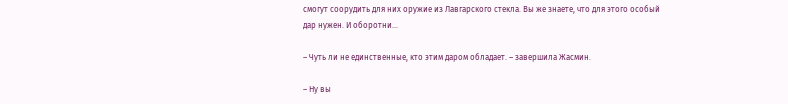смогут соорудить для них оружие из Лавгарского стекла. Вы же знаете, что для этого особый дар нужен. И оборотни…

– Чуть ли не единственные, кто этим даром обладает. – завершила Жасмин.

– Ну вы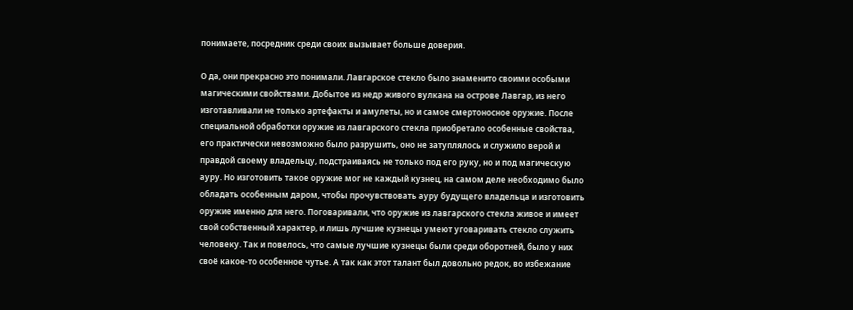понимаете, посредник среди своих вызывает больше доверия.

О да, они прекрасно это понимали. Лавгарское стекло было знаменито своими особыми магическими свойствами. Добытое из недр живого вулкана на острове Лавгар, из него изготавливали не только артефакты и амулеты, но и самое смертоносное оружие. После специальной обработки оружие из лавгарского стекла приобретало особенные свойства, его практически невозможно было разрушить, оно не затуплялось и служило верой и правдой своему владельцу, подстраиваясь не только под его руку, но и под магическую ауру. Но изготовить такое оружие мог не каждый кузнец, на самом деле необходимо было обладать особенным даром, чтобы прочувствовать ауру будущего владельца и изготовить оружие именно для него. Поговаривали, что оружие из лавгарского стекла живое и имеет свой собственный характер, и лишь лучшие кузнецы умеют уговаривать стекло служить человеку. Так и повелось, что самые лучшие кузнецы были среди оборотней, было у них своё какое-то особенное чутье. А так как этот талант был довольно редок, во избежание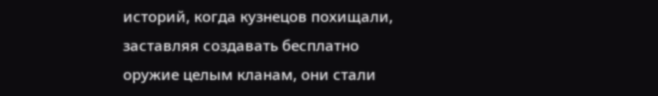историй, когда кузнецов похищали, заставляя создавать бесплатно оружие целым кланам, они стали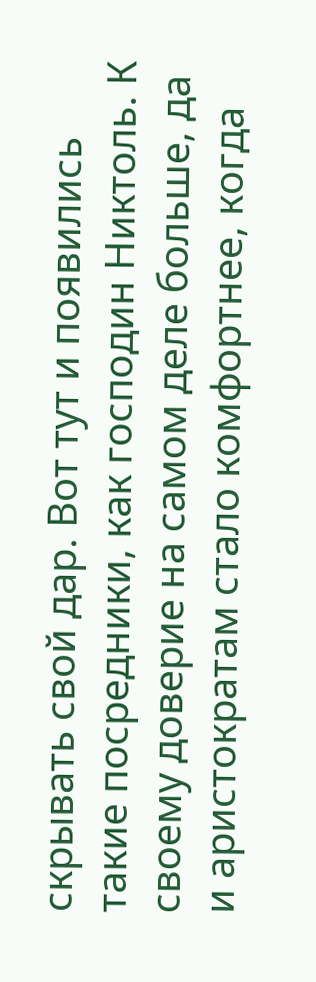скрывать свой дар. Вот тут и появились такие посредники, как господин Никтоль. К своему доверие на самом деле больше, да и аристократам стало комфортнее, когда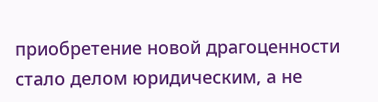приобретение новой драгоценности стало делом юридическим, а не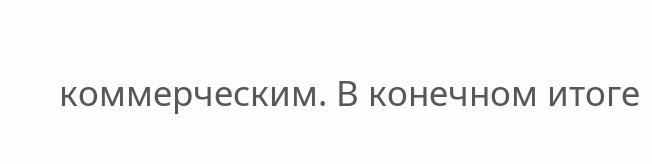коммерческим. В конечном итоге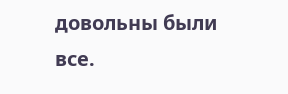довольны были все.